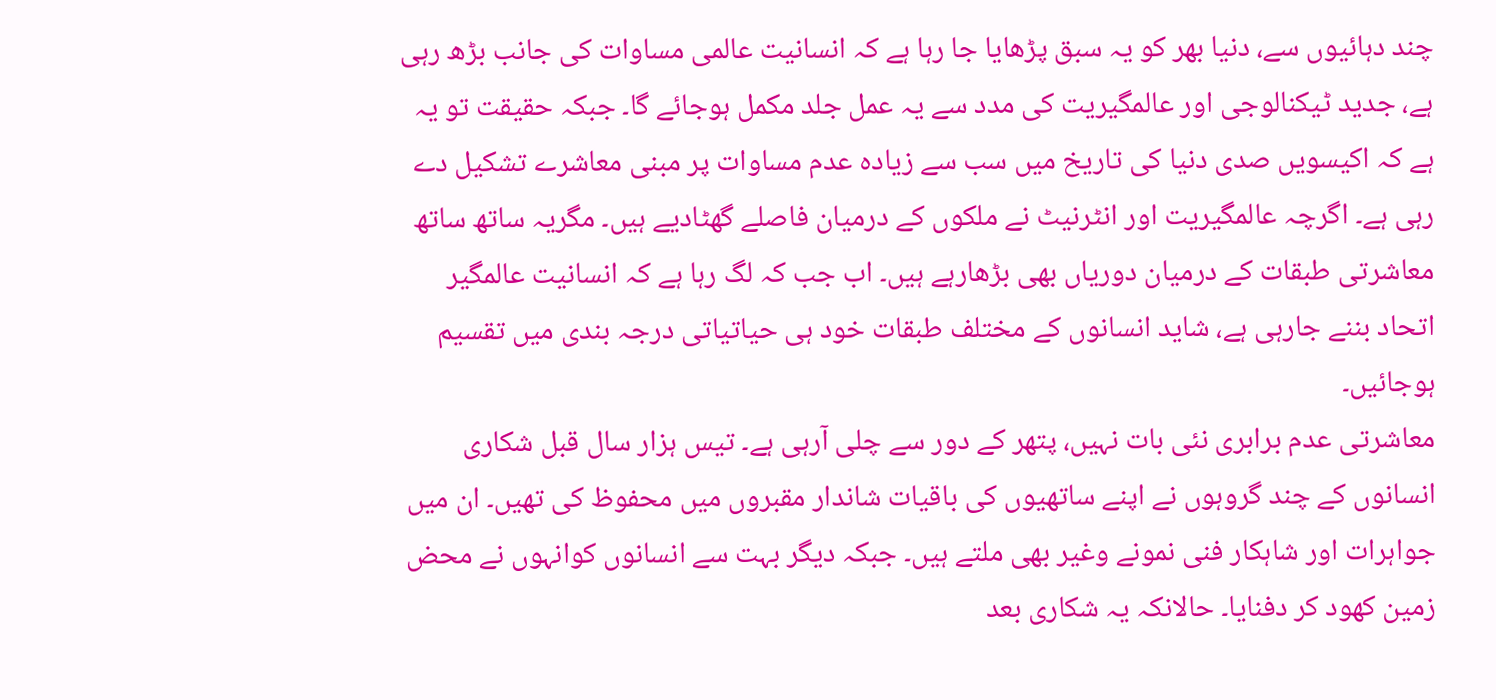چند دہائیوں سے، دنیا بھر کو یہ سبق پڑھایا جا رہا ہے کہ انسانیت عالمی مساوات کی جانب بڑھ رہی ہے، جدید ٹیکنالوجی اور عالمگیریت کی مدد سے یہ عمل جلد مکمل ہوجائے گا۔ جبکہ حقیقت تو یہ ہے کہ اکیسویں صدی دنیا کی تاریخ میں سب سے زیادہ عدم مساوات پر مبنی معاشرے تشکیل دے رہی ہے۔ اگرچہ عالمگیریت اور انٹرنیٹ نے ملکوں کے درمیان فاصلے گھٹادیے ہیں۔ مگریہ ساتھ ساتھ معاشرتی طبقات کے درمیان دوریاں بھی بڑھارہے ہیں۔ اب جب کہ لگ رہا ہے کہ انسانیت عالمگیر اتحاد بننے جارہی ہے، شاید انسانوں کے مختلف طبقات خود ہی حیاتیاتی درجہ بندی میں تقسیم ہوجائیں۔
معاشرتی عدم برابری نئی بات نہیں، پتھر کے دور سے چلی آرہی ہے۔ تیس ہزار سال قبل شکاری انسانوں کے چند گروہوں نے اپنے ساتھیوں کی باقیات شاندار مقبروں میں محفوظ کی تھیں۔ ان میں جواہرات اور شاہکار فنی نمونے وغیر بھی ملتے ہیں۔ جبکہ دیگر بہت سے انسانوں کوانہوں نے محض زمین کھود کر دفنایا۔ حالانکہ یہ شکاری بعد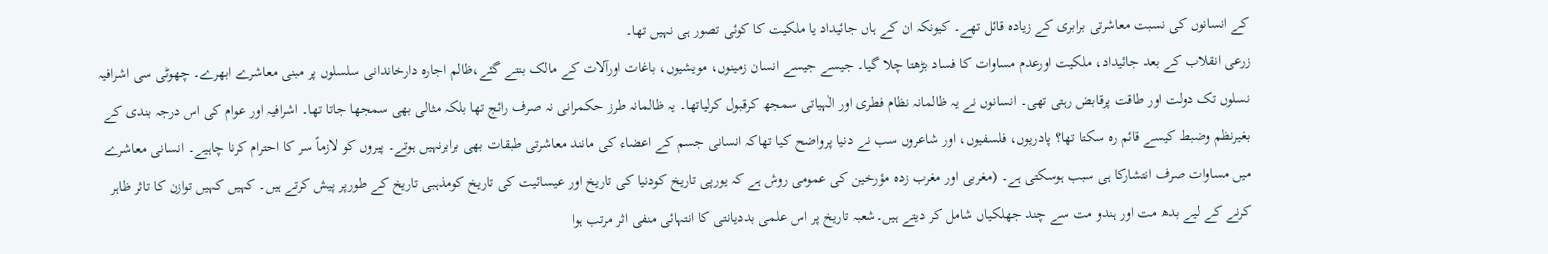کے انسانوں کی نسبت معاشرتی برابری کے زیادہ قائل تھے۔ کیونکہ ان کے ہاں جائیداد یا ملکیت کا کوئی تصور ہی نہیں تھا۔
زرعی انقلاب کے بعد جائیداد، ملکیت اورعدم مساوات کا فساد بڑھتا چلا گیا۔ جیسے جیسے انسان زمینوں، مویشیوں، باغات اورآلات کے مالک بنتے گئے،ظالم اجارہ دارخاندانی سلسلوں پر مبنی معاشرے ابھرے۔ چھوٹی سی اشرافیہ نسلوں تک دولت اور طاقت پرقابض رہتی تھی۔ انسانوں نے یہ ظالمانہ نظام فطری اور الٰہیاتی سمجھ کرقبول کرلیاتھا۔ یہ ظالمانہ طرز حکمرانی نہ صرف رائج تھا بلکہ مثالی بھی سمجھا جاتا تھا۔ اشرافیہ اور عوام کی اس درجہ بندی کے بغیرنظم وضبط کیسے قائم رہ سکتا تھا؟ پادریوں، فلسفیوں، اور شاعروں سب نے دنیا پرواضح کیا تھاکہ انسانی جسم کے اعضاء کی مانند معاشرتی طبقات بھی برابرنہیں ہوتے۔ پیروں کو لازماً سر کا احترام کرنا چاہیے۔ انسانی معاشرے میں مساوات صرف انتشارکا ہی سبب ہوسکتی ہے۔ (مغربی اور مغرب زدہ مؤرخین کی عمومی روش ہے کہ یورپی تاریخ کودنیا کی تاریخ اور عیسائیت کی تاریخ کومذہبی تاریخ کے طورپر پیش کرتے ہیں۔ کہیں کہیں توازن کا تاثر ظاہر کرنے کے لیے بدھ مت اور ہندو مت سے چند جھلکیاں شامل کر دیتے ہیں۔شعبہ تاریخ پر اس علمی بددیانتی کا انتہائی منفی اثر مرتب ہوا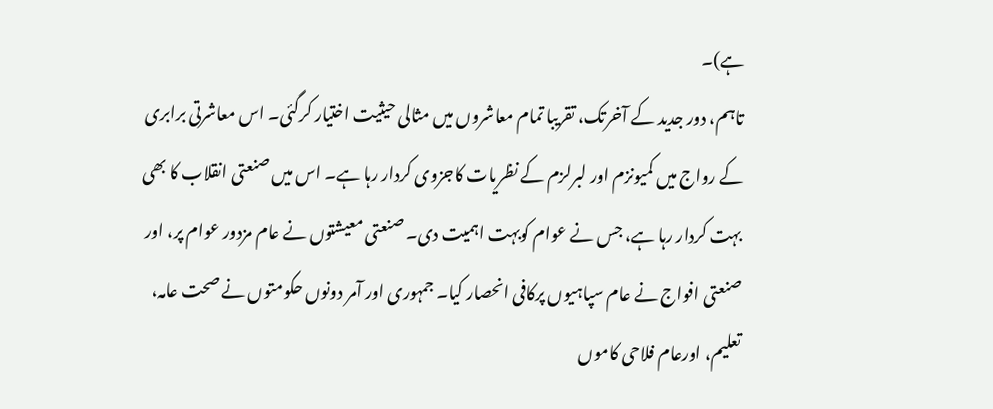ہے)۔
تاہم، دور جدید کے آخرتک، تقریبا تمام معاشروں میں مثالی حیثیت اختیار کرگئی۔ اس معاشرتی برابری کے رواج میں کمیونزم اور لبرلزم کے نظریات کاجزوی کردار رہا ہے۔ اس میں صنعتی انقلاب کا بھی بہت کردار رہا ہے، جس نے عوام کوبہت اہمیت دی۔ صنعتی معیشتوں نے عام مزدور عوام پر، اور صنعتی افواج نے عام سپاہیوں پرکافی انحصار کیا۔ جمہوری اور آمر دونوں حکومتوں نے صحت عامہ، تعلیم، اورعام فلاحی کاموں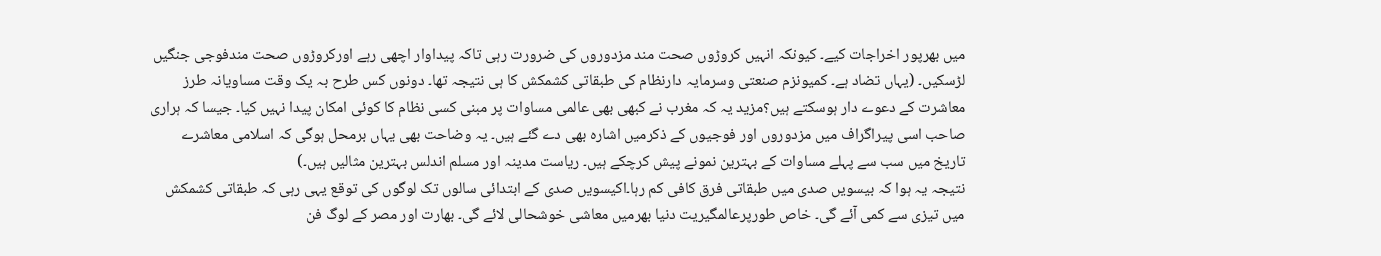میں بھرپور اخراجات کیے۔ کیونکہ انہیں کروڑوں صحت مند مزدوروں کی ضرورت رہی تاکہ پیداوار اچھی رہے اورکروڑوں صحت مندفوجی جنگیں لڑسکیں۔ (یہاں تضاد ہے۔ کمیونزم صنعتی وسرمایہ دارنظام کی طبقاتی کشمکش کا ہی نتیجہ تھا۔ دونوں کس طرح بہ یک وقت مساویانہ طرز معاشرت کے دعوے دار ہوسکتے ہیں؟مزید یہ کہ مغرب نے کبھی بھی عالمی مساوات پر مبنی کسی نظام کا کوئی امکان پیدا نہیں کیا۔ جیسا کہ ہراری صاحب اسی پیراگراف میں مزدوروں اور فوجیوں کے ذکرمیں اشارہ بھی دے گئے ہیں۔ یہ وضاحت بھی یہاں برمحل ہوگی کہ اسلامی معاشرے تاریخ میں سب سے پہلے مساوات کے بہترین نمونے پیش کرچکے ہیں۔ ریاست مدینہ اور مسلم اندلس بہترین مثالیں ہیں۔)
نتیجہ یہ ہوا کہ بیسویں صدی میں طبقاتی فرق کافی کم رہا۔اکیسویں صدی کے ابتدائی سالوں تک لوگوں کی توقع یہی رہی کہ طبقاتی کشمکش میں تیزی سے کمی آئے گی۔ خاص طورپرعالمگیریت دنیا بھرمیں معاشی خوشحالی لائے گی۔ بھارت اور مصر کے لوگ فن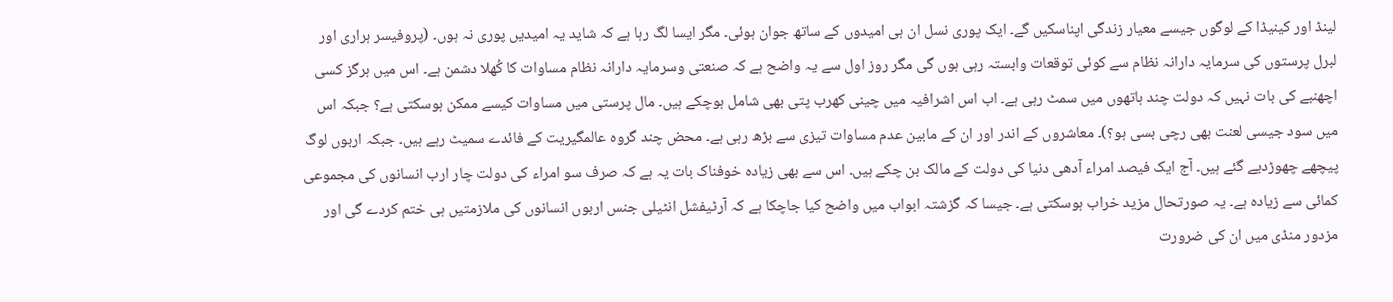لینڈ اور کینیڈا کے لوگوں جیسے معیار زندگی اپناسکیں گے۔ ایک پوری نسل ان ہی امیدوں کے ساتھ جوان ہوئی۔ مگر ایسا لگ رہا ہے کہ شاید یہ امیدیں پوری نہ ہوں۔ (پروفیسر ہراری اور لبرل پرستوں کی سرمایہ دارانہ نظام سے کوئی توقعات وابستہ رہی ہوں گی مگر روز اول سے یہ واضح ہے کہ صنعتی وسرمایہ دارانہ نظام مساوات کا کُھلا دشمن ہے۔ اس میں ہرگز کسی اچھنبے کی بات نہیں کہ دولت چند ہاتھوں میں سمٹ رہی ہے۔ اب اس اشرافیہ میں چینی کھرب پتی بھی شامل ہوچکے ہیں۔ مال پرستی میں مساوات کیسے ممکن ہوسکتی ہے؟ جبکہ اس میں سود جیسی لعنت بھی رچی بسی ہو؟)۔ معاشروں کے اندر اور ان کے مابین عدم مساوات تیزی سے بڑھ رہی ہے۔ محض چند گروہ عالمگیریت کے فائدے سمیٹ رہے ہیں۔ جبکہ اربوں لوگ پیچھے چھوڑدیے گئے ہیں۔ آج ایک فیصد امراء آدھی دنیا کی دولت کے مالک بن چکے ہیں۔ اس سے بھی زیادہ خوفناک بات یہ ہے کہ صرف سو امراء کی دولت چار ارب انسانوں کی مجموعی کمائی سے زیادہ ہے۔ یہ صورتحال مزید خراب ہوسکتی ہے۔ جیسا کہ گزشتہ ابواب میں واضح کیا جاچکا ہے کہ آرٹیفشل انٹیلی جنس اربوں انسانوں کی ملازمتیں ہی ختم کردے گی اور مزدور منڈی میں ان کی ضرورت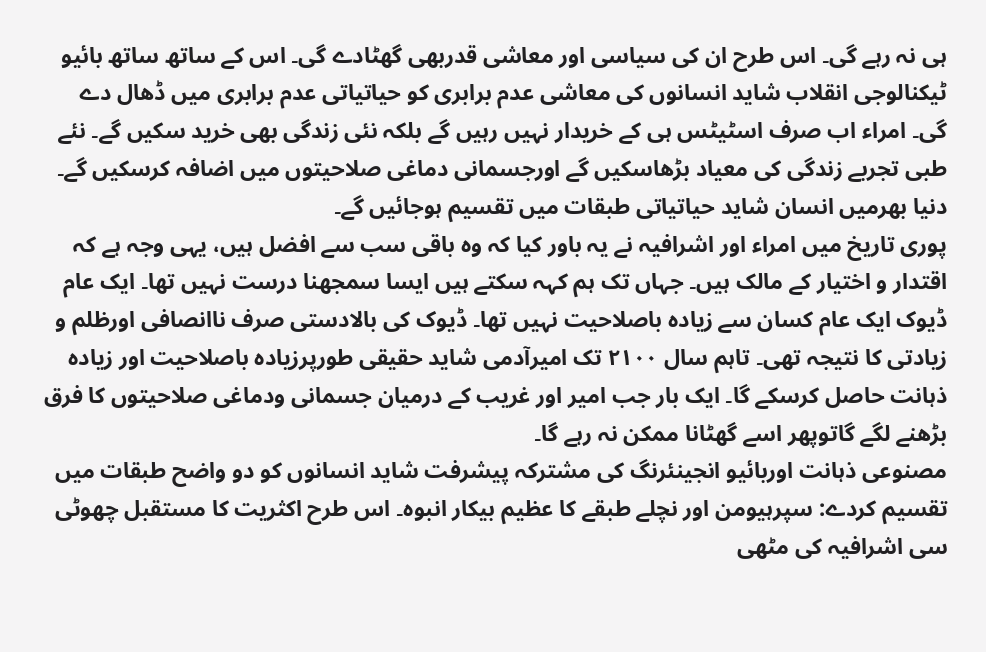ہی نہ رہے گی۔ اس طرح ان کی سیاسی اور معاشی قدربھی گھٹادے گی۔ اس کے ساتھ ساتھ بائیو ٹیکنالوجی انقلاب شاید انسانوں کی معاشی عدم برابری کو حیاتیاتی عدم برابری میں ڈھال دے گی۔ امراء اب صرف اسٹیٹس ہی کے خریدار نہیں رہیں گے بلکہ نئی زندگی بھی خرید سکیں گے۔ نئے طبی تجربے زندگی کی معیاد بڑھاسکیں گے اورجسمانی دماغی صلاحیتوں میں اضافہ کرسکیں گے۔ دنیا بھرمیں انسان شاید حیاتیاتی طبقات میں تقسیم ہوجائیں گے۔
پوری تاریخ میں امراء اور اشرافیہ نے یہ باور کیا کہ وہ باقی سب سے افضل ہیں، یہی وجہ ہے کہ اقتدار و اختیار کے مالک ہیں۔ جہاں تک ہم کہہ سکتے ہیں ایسا سمجھنا درست نہیں تھا۔ ایک عام ڈیوک ایک عام کسان سے زیادہ باصلاحیت نہیں تھا۔ ڈیوک کی بالادستی صرف ناانصافی اورظلم و زیادتی کا نتیجہ تھی۔ تاہم سال ۲۱۰۰ تک امیرآدمی شاید حقیقی طورپرزیادہ باصلاحیت اور زیادہ ذہانت حاصل کرسکے گا۔ ایک بار جب امیر اور غریب کے درمیان جسمانی ودماغی صلاحیتوں کا فرق بڑھنے لگے گاتوپھر اسے گھٹانا ممکن نہ رہے گا۔
مصنوعی ذہانت اوربائیو انجینئرنگ کی مشترکہ پیشرفت شاید انسانوں کو دو واضح طبقات میں تقسیم کردے: سپرہیومن اور نچلے طبقے کا عظیم بیکار انبوہ۔ اس طرح اکثریت کا مستقبل چھوٹی سی اشرافیہ کی مٹھی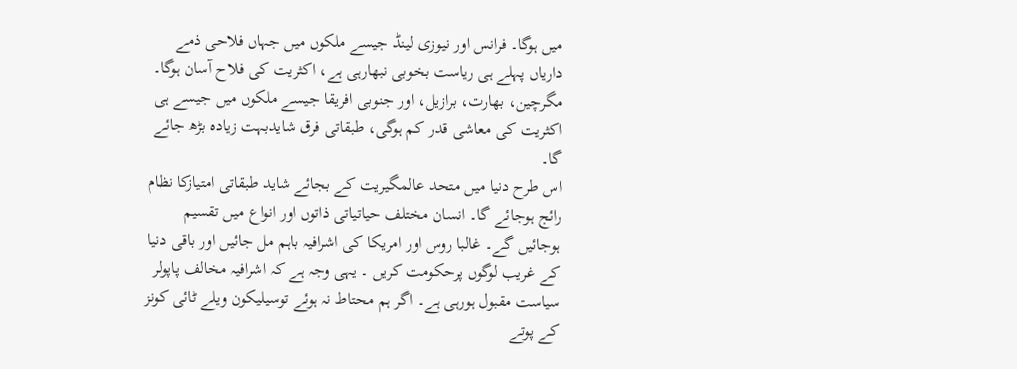میں ہوگا۔ فرانس اور نیوزی لینڈ جیسے ملکوں میں جہاں فلاحی ذمے داریاں پہلے ہی ریاست بخوبی نبھارہی ہے، اکثریت کی فلاح آسان ہوگا۔ مگرچین، بھارت، برازیل، اور جنوبی افریقا جیسے ملکوں میں جیسے ہی اکثریت کی معاشی قدر کم ہوگی، طبقاتی فرق شایدبہت زیادہ بڑھ جائے گا۔
اس طرح دنیا میں متحد عالمگیریت کے بجائے شاید طبقاتی امتیازکا نظام رائج ہوجائے گا۔ انسان مختلف حیاتیاتی ذاتوں اور انواع میں تقسیم ہوجائیں گے۔ غالبا روس اور امریکا کی اشرافیہ باہم مل جائیں اور باقی دنیا کے غریب لوگوں پرحکومت کریں ۔ یہی وجہ ہے کہ اشرافیہ مخالف پاپولر سیاست مقبول ہورہی ہے۔ اگر ہم محتاط نہ ہوئے توسیلیکون ویلے ٹائی کونز کے پوتے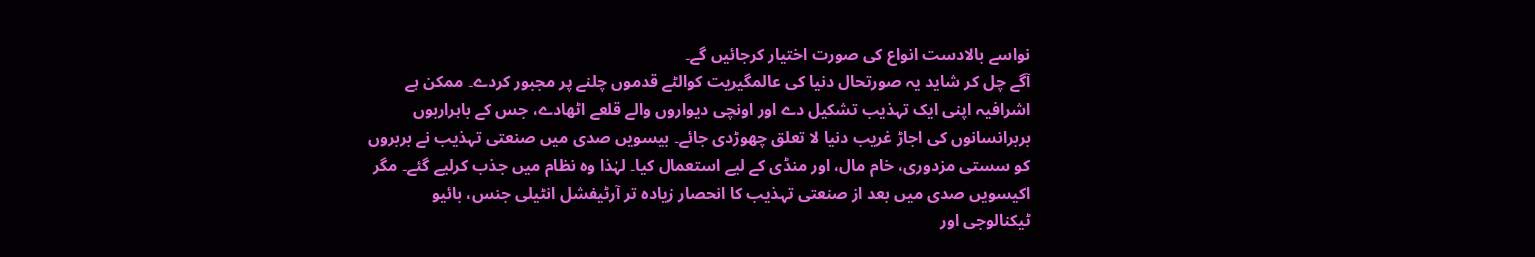نواسے بالادست انواع کی صورت اختیار کرجائیں گے۔
آگے چل کر شاید یہ صورتحال دنیا کی عالمگیریت کوالٹے قدموں چلنے پر مجبور کردے۔ ممکن ہے اشرافیہ اپنی ایک تہذیب تشکیل دے اور اونچی دیواروں والے قلعے اٹھادے، جس کے باہراربوں بربرانسانوں کی اجاڑ غریب دنیا لا تعلق چھوڑدی جائے۔ بیسویں صدی میں صنعتی تہذیب نے بربروں کو سستی مزدوری، خام مال، اور منڈی کے لیے استعمال کیا۔ لہٰذا وہ نظام میں جذب کرلیے گئے۔ مگر اکیسویں صدی میں بعد از صنعتی تہذیب کا انحصار زیادہ تر آرٹیفشل انٹیلی جنس، بائیو ٹیکنالوجی اور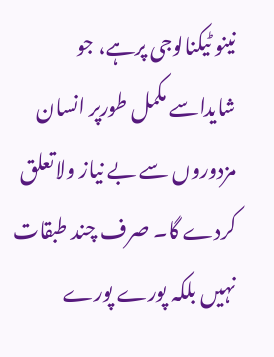نینو ٹیکنالوجی پرہے، جو شایداسے مکمل طورپر انسان مزدوروں سے بے نیاز ولاتعلق کردے گا۔ صرف چند طبقات نہیں بلکہ پورے پورے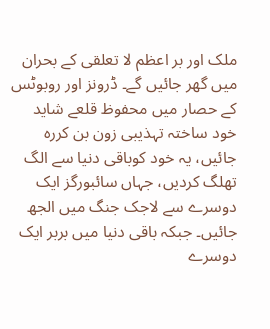ملک اور بر اعظم لا تعلقی کے بحران میں گھر جائیں گے۔ ڈرونز اور روبوٹس کے حصار میں محفوظ قلعے شاید خود ساختہ تہذیبی زون بن کررہ جائیں، یہ خود کوباقی دنیا سے الگ تھلگ کردیں، جہاں سائبورگز ایک دوسرے سے لاجک جنگ میں الجھ جائیں۔ جبکہ باقی دنیا میں بربر ایک دوسرے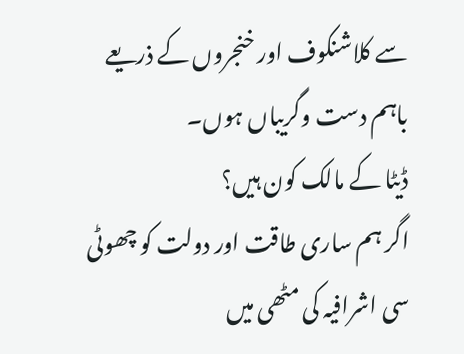سے کلاشنکوف اور خنجروں کے ذریعے باہم دست وگریباں ہوں۔
ڈیٹا کے مالک کون ہیں؟
اگر ہم ساری طاقت اور دولت کو چھوٹی سی اشرافیہ کی مٹھی میں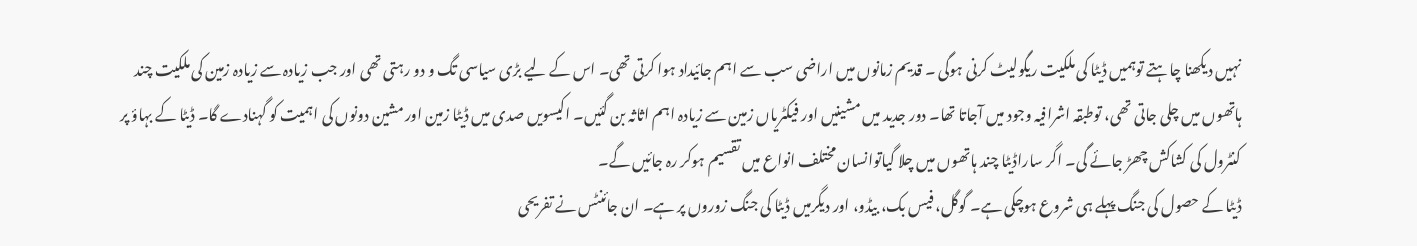نہیں دیکھنا چاہتے توہمیں ڈیٹا کی ملکیت ریگولیٹ کرنی ہوگی ۔ قدیم زمانوں میں اراضی سب سے اہم جائیداد ہوا کرتی تھی۔ اس کے لیے بڑی سیاسی تگ و دو رہتی تھی اور جب زیادہ سے زیادہ زمین کی ملکیت چند ہاتھوں میں چلی جاتی تھی، توطبقہ اشرافیہ وجود میں آجاتا تھا۔ دور جدید میں مشینیں اور فیکٹریاں زمین سے زیادہ اہم اثاثہ بن گئیں۔ اکیسویں صدی میں ڈیٹا زمین اور مشین دونوں کی اہمیت کو گہنادے گا۔ ڈیٹا کے بہاؤ پر کنٹرول کی کشاکش چھڑ جائے گی۔ اگر ساراڈیٹا چند ہاتھوں میں چلا گیاتوانسان مختلف انواع میں تقسیم ہوکر رہ جائیں گے۔
ڈیٹا کے حصول کی جنگ پہلے ہی شروع ہوچکی ہے۔ گوگل، فیس بک، بیڈو، اور دیگرمیں ڈیٹا کی جنگ زوروں پر ہے۔ ان جائنٹس نے تفریحی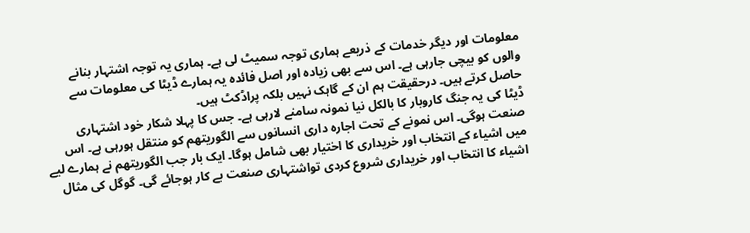معلومات اور دیگر خدمات کے ذریعے ہماری توجہ سمیٹ لی ہے۔ ہماری یہ توجہ اشتہار بنانے والوں کو بیچی جارہی ہے۔ اس سے بھی زیادہ اور اصل فائدہ یہ ہمارے ڈیٹا کی معلومات سے حاصل کرتے ہیں۔ درحقیقت ہم ان کے گاہک نہیں بلکہ پراڈکٹ ہیں۔
ڈیٹا کی یہ جنگ کاروبار کا بالکل نیا نمونہ سامنے لارہی ہے۔ جس کا پہلا شکار خود اشتہاری صنعت ہوگی۔ اس نمونے کے تحت اجارہ داری انسانوں سے الگوریتھم کو منتقل ہورہی ہے۔ اس میں اشیاء کے انتخاب اور خریداری کا اختیار بھی شامل ہوگا۔ ایک بار جب الگوریتھم نے ہمارے لیے اشیاء کا انتخاب اور خریداری شروع کردی تواشتہاری صنعت بے کار ہوجائے گی۔ گوگل کی مثال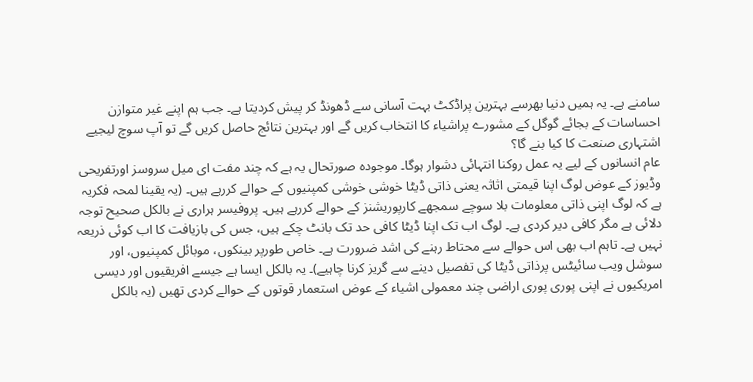سامنے ہے۔ یہ ہمیں دنیا بھرسے بہترین پراڈکٹ بہت آسانی سے ڈھونڈ کر پیش کردیتا ہے۔ جب ہم اپنے غیر متوازن احساسات کے بجائے گوگل کے مشورے پراشیاء کا انتخاب کریں گے اور بہترین نتائج حاصل کریں گے تو آپ سوچ لیجیے اشتہاری صنعت کا کیا بنے گا؟
عام انسانوں کے لیے یہ عمل روکنا انتہائی دشوار ہوگا۔ موجودہ صورتحال یہ ہے کہ چند مفت ای میل سروسز اورتفریحی وڈیوز کے عوض لوگ اپنا قیمتی اثاثہ یعنی ذاتی ڈیٹا خوشی خوشی کمپنیوں کے حوالے کررہے ہیں۔ (یہ یقینا لمحہ فکریہ ہے کہ لوگ اپنی ذاتی معلومات بلا سوچے سمجھے کارپوریشنز کے حوالے کررہے ہیں۔ پروفیسر ہراری نے بالکل صحیح توجہ دلائی ہے مگر کافی دیر کردی ہے۔ لوگ اب تک اپنا ڈیٹا کافی حد تک بانٹ چکے ہیں، جس کی بازیافت کا اب کوئی ذریعہ نہیں ہے۔ تاہم اب بھی اس حوالے سے محتاط رہنے کی اشد ضرورت ہے۔ خاص طورپر بینکوں، موبائل کمپنیوں، اور سوشل ویب سائیٹس پرذاتی ڈیٹا کی تفصیل دینے سے گریز کرنا چاہیے)۔ یہ بالکل ایسا ہے جیسے افریقیوں اور دیسی امریکیوں نے اپنی پوری پوری اراضی چند معمولی اشیاء کے عوض استعمار قوتوں کے حوالے کردی تھیں (یہ بالکل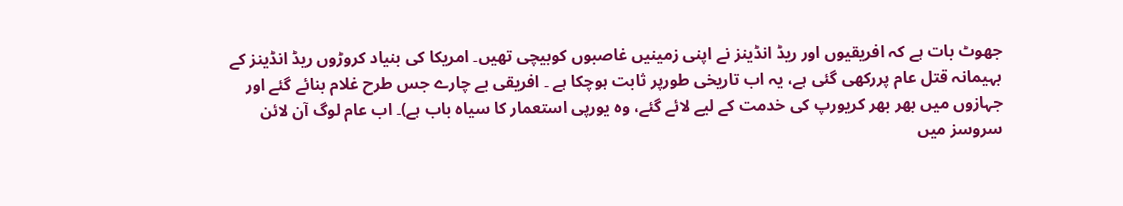جھوٹ بات ہے کہ افریقیوں اور ریڈ انڈینز نے اپنی زمینیں غاصبوں کوبیچی تھیں۔ امریکا کی بنیاد کروڑوں ریڈ انڈینز کے بہیمانہ قتل عام پررکھی گئی ہے، یہ اب تاریخی طورپر ثابت ہوچکا ہے ۔ افریقی بے چارے جس طرح غلام بنائے گئے اور جہازوں میں بھر بھر کریورپ کی خدمت کے لیے لائے گئے، وہ یورپی استعمار کا سیاہ باب ہے)۔ اب عام لوگ آن لائن سروسز میں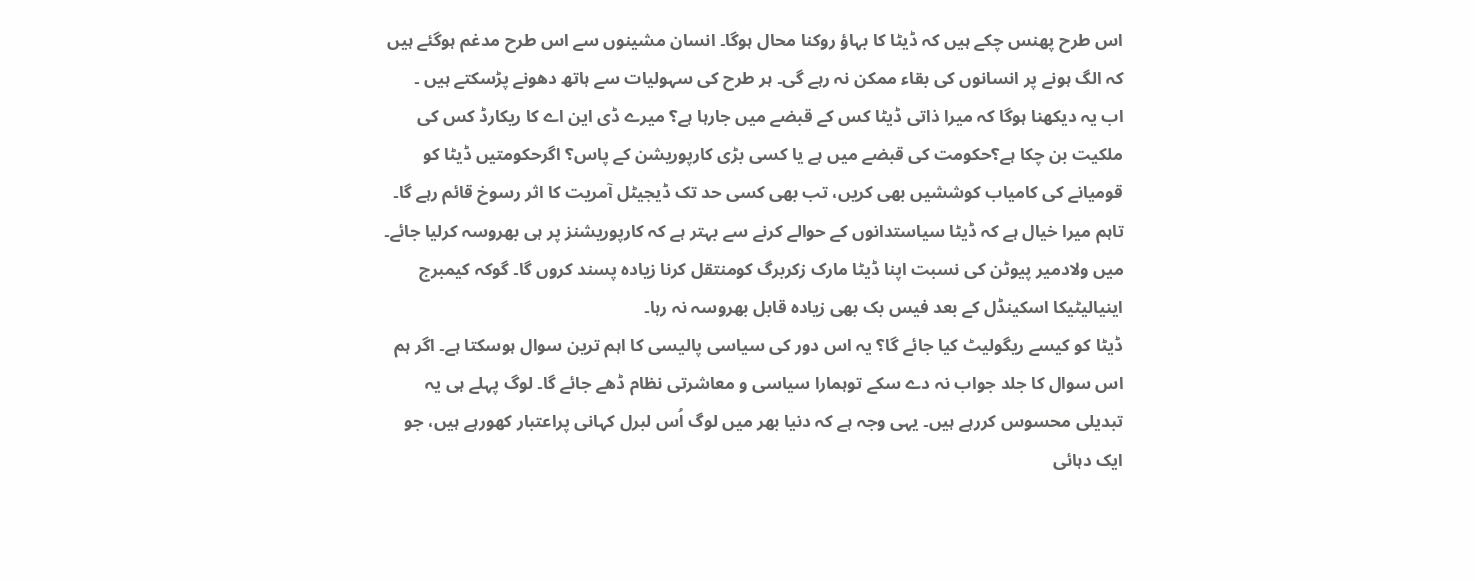اس طرح پھنس چکے ہیں کہ ڈیٹا کا بہاؤ روکنا محال ہوگا۔ انسان مشینوں سے اس طرح مدغم ہوگئے ہیں کہ الگ ہونے پر انسانوں کی بقاء ممکن نہ رہے گی۔ ہر طرح کی سہولیات سے ہاتھ دھونے پڑسکتے ہیں ۔
اب یہ دیکھنا ہوگا کہ میرا ذاتی ڈیٹا کس کے قبضے میں جارہا ہے؟ میرے ڈی این اے کا ریکارڈ کس کی ملکیت بن چکا ہے؟حکومت کی قبضے میں ہے یا کسی بڑی کارپوریشن کے پاس؟ اگرحکومتیں ڈیٹا کو قومیانے کی کامیاب کوششیں بھی کریں، تب بھی کسی حد تک ڈیجیٹل آمریت کا اثر رسوخ قائم رہے گا۔ تاہم میرا خیال ہے کہ ڈیٹا سیاستدانوں کے حوالے کرنے سے بہتر ہے کہ کارپوریشنز پر ہی بھروسہ کرلیا جائے۔ میں ولادمیر پیوٹن کی نسبت اپنا ڈیٹا مارک زکربرگ کومنتقل کرنا زیادہ پسند کروں گا۔ گوکہ کیمبرج اینیالیٹیکا اسکینڈل کے بعد فیس بک بھی زیادہ قابل بھروسہ نہ رہا۔
ڈیٹا کو کیسے ریگولیٹ کیا جائے گا؟ یہ اس دور کی سیاسی پالیسی کا اہم ترین سوال ہوسکتا ہے۔ اگر ہم اس سوال کا جلد جواب نہ دے سکے توہمارا سیاسی و معاشرتی نظام ڈھے جائے گا۔ لوگ پہلے ہی یہ تبدیلی محسوس کررہے ہیں۔ یہی وجہ ہے کہ دنیا بھر میں لوگ اُس لبرل کہانی پراعتبار کھورہے ہیں، جو ایک دہائی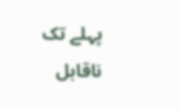پہلے تک ناقابل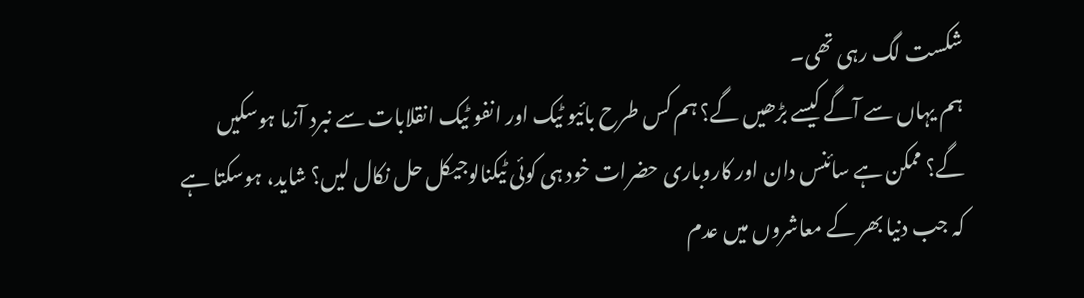شکست لگ رہی تھی۔
ہم یہاں سے آگے کیسے بڑھیں گے؟ ہم کس طرح بائیو ٹیک اور انفو ٹیک انقلابات سے نبرد آزما ہوسکیں گے؟ ممکن ہے سائنس دان اور کاروباری حضرات خود ہی کوئی ٹیکنالوجیکل حل نکال لیں؟ شاید، ہوسکتا ہے کہ جب دنیا بھر کے معاشروں میں عدم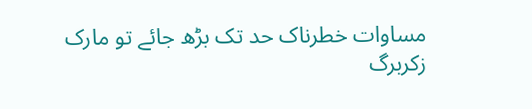مساوات خطرناک حد تک بڑھ جائے تو مارک زکربرگ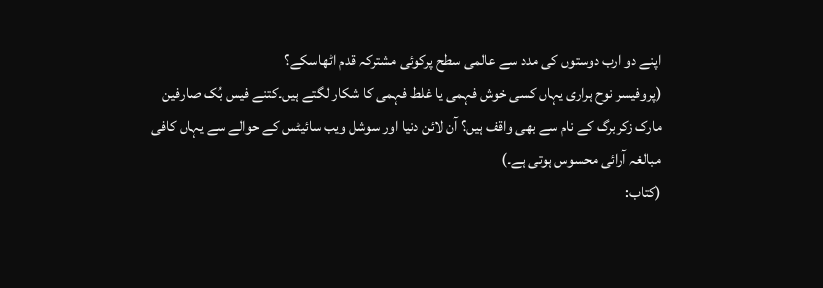اپنے دو ارب دوستوں کی مدد سے عالمی سطح پرکوئی مشترکہ قدم اٹھاسکے؟
(پروفیسر نوح ہراری یہاں کسی خوش فہمی یا غلط فہمی کا شکار لگتے ہیں۔کتنے فیس بُک صارفین مارک زکربرگ کے نام سے بھی واقف ہیں؟ آن لائن دنیا اور سوشل ویب سائیٹس کے حوالے سے یہاں کافی مبالغہ آرائی محسوس ہوتی ہے۔)
(کتاب: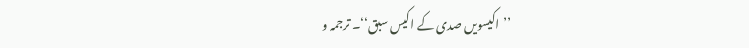’’اکیسویں صدی کے اکیس سبق‘‘۔ ترجمہ و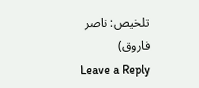تلخیص: ناصر فاروق)
Leave a Reply